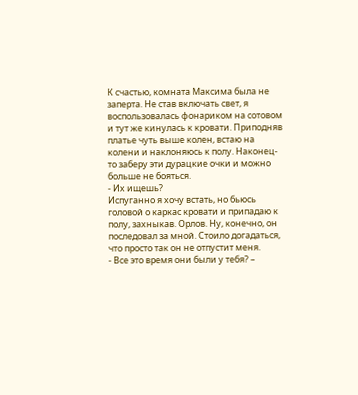К счастью, комната Максима была не заперта. Не став включать свет, я воспользовалась фонариком на сотовом и тут же кинулась к кровати. Приподняв платье чуть выше колен, встаю на колени и наклоняюсь к полу. Наконец-то заберу эти дурацкие очки и можно больше не бояться.
- Их ищешь?
Испуганно я хочу встать, но бьюсь головой о каркас кровати и припадаю к полу, захныкав. Орлов. Ну, конечно, он последовал за мной. Стоило догадаться, что просто так он не отпустит меня.
- Все это время они были у тебя? –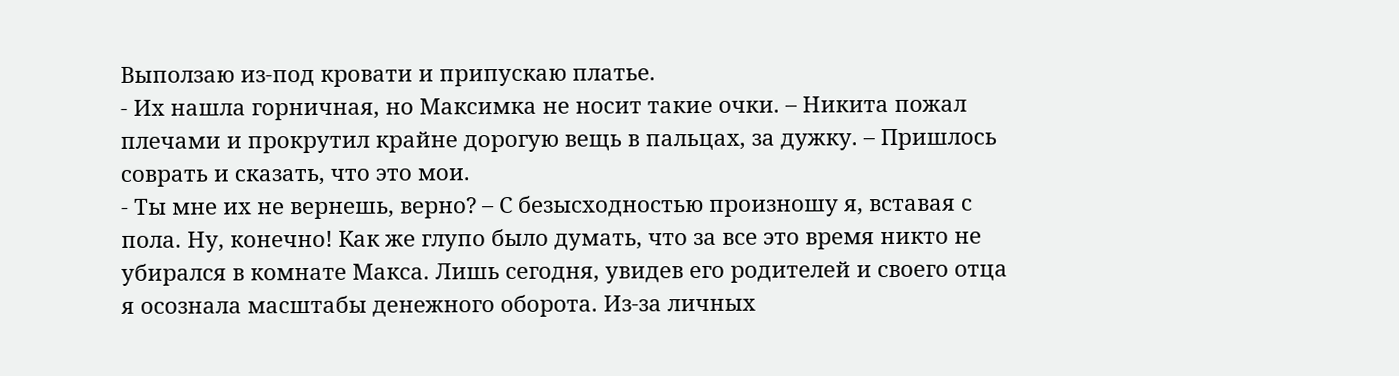Выползаю из-под кровати и припускаю платье.
- Их нашла горничная, но Максимка не носит такие очки. – Никита пожал плечами и прокрутил крайне дорогую вещь в пальцах, за дужку. – Пришлось соврать и сказать, что это мои.
- Ты мне их не вернешь, верно? – С безысходностью произношу я, вставая с пола. Ну, конечно! Как же глупо было думать, что за все это время никто не убирался в комнате Макса. Лишь сегодня, увидев его родителей и своего отца я осознала масштабы денежного оборота. Из-за личных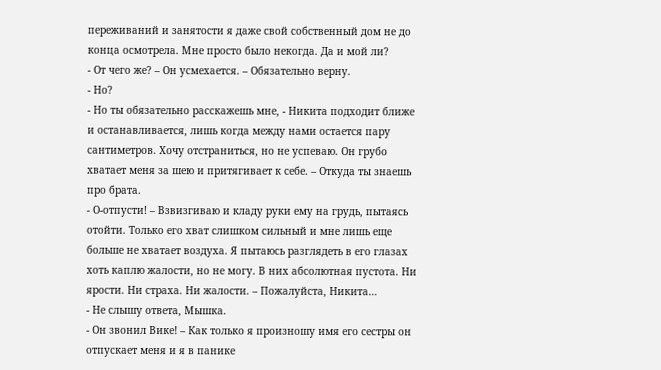переживаний и занятости я даже свой собственный дом не до конца осмотрела. Мне просто было некогда. Да и мой ли?
- От чего же? – Он усмехается. – Обязательно верну.
- Но?
- Но ты обязательно расскажешь мне, - Никита подходит ближе и останавливается, лишь когда между нами остается пару сантиметров. Хочу отстраниться, но не успеваю. Он грубо хватает меня за шею и притягивает к себе. – Откуда ты знаешь про брата.
- О-отпусти! – Взвизгиваю и кладу руки ему на грудь, пытаясь отойти. Только его хват слишком сильный и мне лишь еще больше не хватает воздуха. Я пытаюсь разглядеть в его глазах хоть каплю жалости, но не могу. В них абсолютная пустота. Ни ярости. Ни страха. Ни жалости. – Пожалуйста, Никита…
- Не слышу ответа, Мышка.
- Он звонил Вике! – Как только я произношу имя его сестры он отпускает меня и я в панике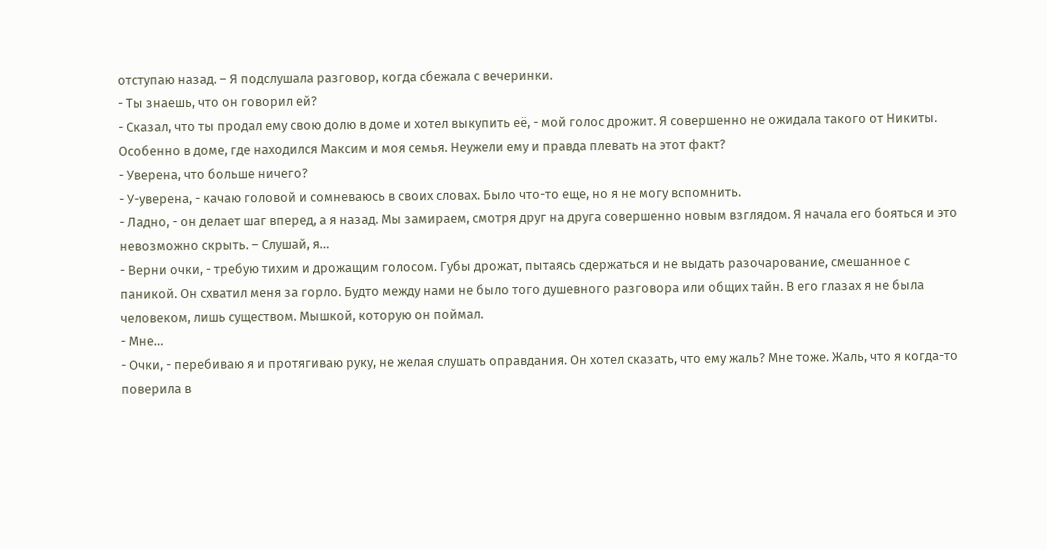отступаю назад. – Я подслушала разговор, когда сбежала с вечеринки.
- Ты знаешь, что он говорил ей?
- Сказал, что ты продал ему свою долю в доме и хотел выкупить её, - мой голос дрожит. Я совершенно не ожидала такого от Никиты. Особенно в доме, где находился Максим и моя семья. Неужели ему и правда плевать на этот факт?
- Уверена, что больше ничего?
- У-уверена, - качаю головой и сомневаюсь в своих словах. Было что-то еще, но я не могу вспомнить.
- Ладно, - он делает шаг вперед, а я назад. Мы замираем, смотря друг на друга совершенно новым взглядом. Я начала его бояться и это невозможно скрыть. – Слушай, я…
- Верни очки, - требую тихим и дрожащим голосом. Губы дрожат, пытаясь сдержаться и не выдать разочарование, смешанное с паникой. Он схватил меня за горло. Будто между нами не было того душевного разговора или общих тайн. В его глазах я не была человеком, лишь существом. Мышкой, которую он поймал.
- Мне…
- Очки, - перебиваю я и протягиваю руку, не желая слушать оправдания. Он хотел сказать, что ему жаль? Мне тоже. Жаль, что я когда-то поверила в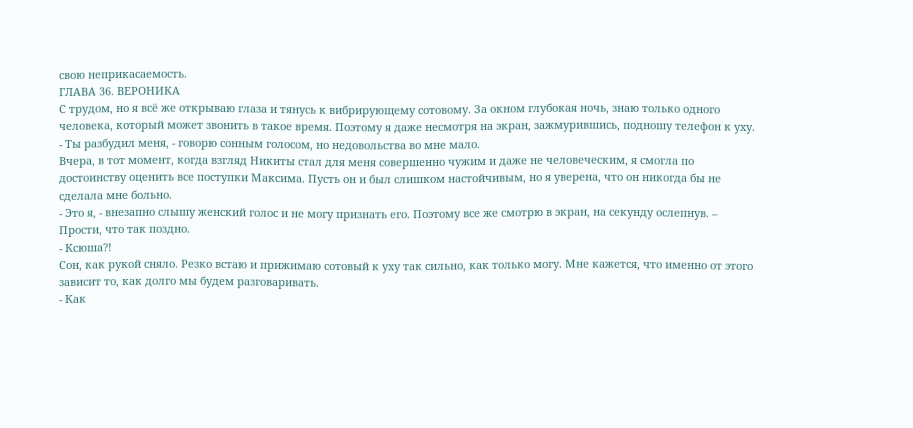свою неприкасаемость.
ГЛАВА 36. ВЕРОНИКА
С трудом, но я всё же открываю глаза и тянусь к вибрирующему сотовому. За окном глубокая ночь, знаю только одного человека, который может звонить в такое время. Поэтому я даже несмотря на экран, зажмурившись, подношу телефон к уху.
- Ты разбудил меня, - говорю сонным голосом, но недовольства во мне мало.
Вчера, в тот момент, когда взгляд Никиты стал для меня совершенно чужим и даже не человеческим, я смогла по достоинству оценить все поступки Максима. Пусть он и был слишком настойчивым, но я уверена, что он никогда бы не сделала мне больно.
- Это я, - внезапно слышу женский голос и не могу признать его. Поэтому все же смотрю в экран, на секунду ослепнув. – Прости, что так поздно.
- Ксюша?!
Сон, как рукой сняло. Резко встаю и прижимаю сотовый к уху так сильно, как только могу. Мне кажется, что именно от этого зависит то, как долго мы будем разговаривать.
- Как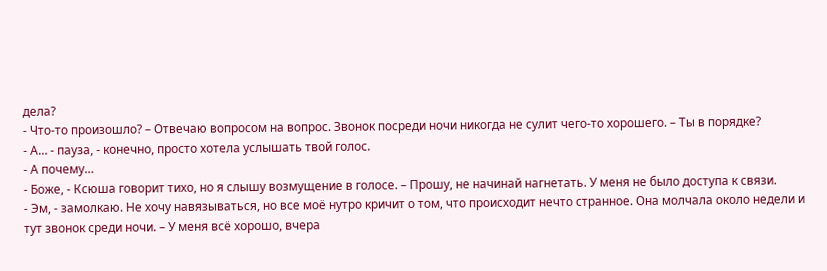дела?
- Что-то произошло? – Отвечаю вопросом на вопрос. Звонок посреди ночи никогда не сулит чего-то хорошего. – Ты в порядке?
- А… - пауза, - конечно, просто хотела услышать твой голос.
- А почему…
- Боже, - Ксюша говорит тихо, но я слышу возмущение в голосе. – Прошу, не начинай нагнетать. У меня не было доступа к связи.
- Эм, - замолкаю. Не хочу навязываться, но все моё нутро кричит о том, что происходит нечто странное. Она молчала около недели и тут звонок среди ночи. – У меня всё хорошо, вчера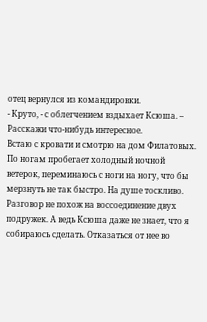отец вернулся из командировки.
- Круто, - с облегчением вздыхает Ксюша. – Расскажи что-нибудь интересное.
Встаю с кровати и смотрю на дом Филатовых. По ногам пробегает холодный ночной ветерок, переминаюсь с ноги на ногу, что бы мерзнуть не так быстро. На душе тоскливо. Разговор не похож на воссоединение двух подружек. А ведь Ксюша даже не знает, что я собираюсь сделать. Отказаться от нее во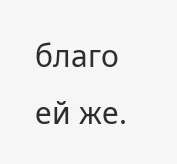благо ей же.